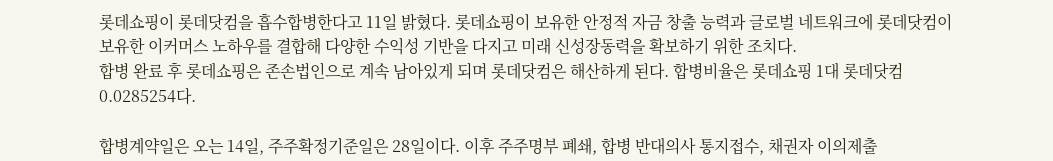롯데쇼핑이 롯데닷컴을 흡수합병한다고 11일 밝혔다. 롯데쇼핑이 보유한 안정적 자금 창출 능력과 글로벌 네트워크에 롯데닷컴이 보유한 이커머스 노하우를 결합해 다양한 수익성 기반을 다지고 미래 신성장동력을 확보하기 위한 조치다.
합병 완료 후 롯데쇼핑은 존손법인으로 계속 남아있게 되며 롯데닷컴은 해산하게 된다. 합병비율은 롯데쇼핑 1대 롯데닷컴 0.0285254다.

합병계약일은 오는 14일, 주주확정기준일은 28일이다. 이후 주주명부 폐쇄, 합병 반대의사 통지접수, 채권자 이의제출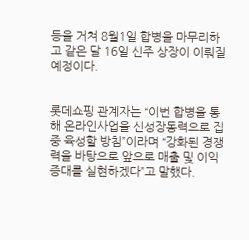등을 거쳐 8월1일 합병을 마무리하고 같은 달 16일 신주 상장이 이뤄질 예정이다.


롯데쇼핑 관계자는 “이번 합병을 통해 온라인사업을 신성장동력으로 집중 육성할 방침”이라며 “강화된 경쟁력을 바탕으로 앞으로 매출 및 이익 증대를 실현하겠다”고 말했다.